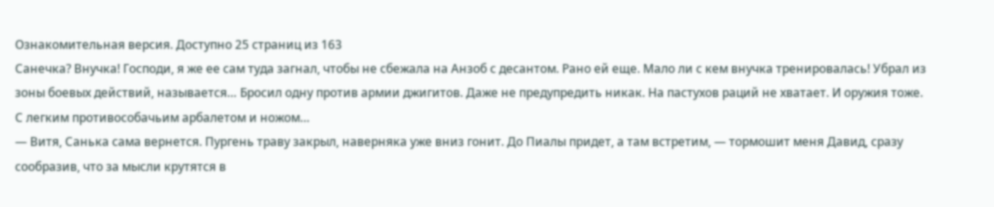Ознакомительная версия. Доступно 25 страниц из 163
Санечка? Внучка! Господи, я же ее сам туда загнал, чтобы не сбежала на Анзоб с десантом. Рано ей еще. Мало ли с кем внучка тренировалась! Убрал из зоны боевых действий, называется… Бросил одну против армии джигитов. Даже не предупредить никак. На пастухов раций не хватает. И оружия тоже. С легким противособачьим арбалетом и ножом…
— Витя, Санька сама вернется. Пургень траву закрыл, наверняка уже вниз гонит. До Пиалы придет, а там встретим, — тормошит меня Давид, сразу сообразив, что за мысли крутятся в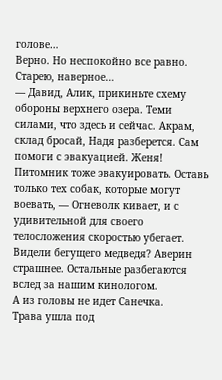голове…
Верно. Но неспокойно все равно. Старею, наверное…
— Давид, Алик, прикиньте схему обороны верхнего озера. Теми силами, что здесь и сейчас. Акрам, склад бросай, Надя разберется. Сам помоги с эвакуацией. Женя! Питомник тоже эвакуировать. Оставь только тех собак, которые могут воевать, — Огневолк кивает, и с удивительной для своего телосложения скоростью убегает. Видели бегущего медведя? Аверин страшнее. Остальные разбегаются вслед за нашим кинологом.
А из головы не идет Санечка.
Трава ушла под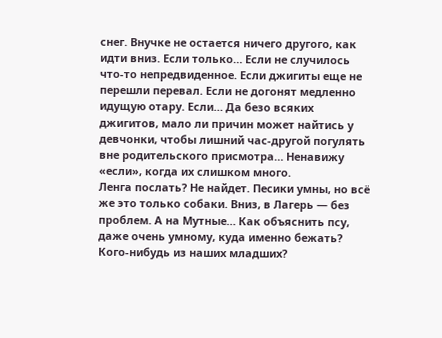снег. Внучке не остается ничего другого, как идти вниз. Если только… Если не случилось что-то непредвиденное. Если джигиты еще не перешли перевал. Если не догонят медленно идущую отару. Если… Да безо всяких джигитов, мало ли причин может найтись у девчонки, чтобы лишний час-другой погулять вне родительского присмотра… Ненавижу «если», когда их слишком много.
Ленга послать? Не найдет. Песики умны, но всё же это только собаки. Вниз, в Лагерь — без проблем. А на Мутные… Как объяснить псу, даже очень умному, куда именно бежать? Кого-нибудь из наших младших?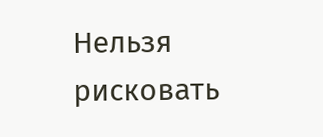Нельзя рисковать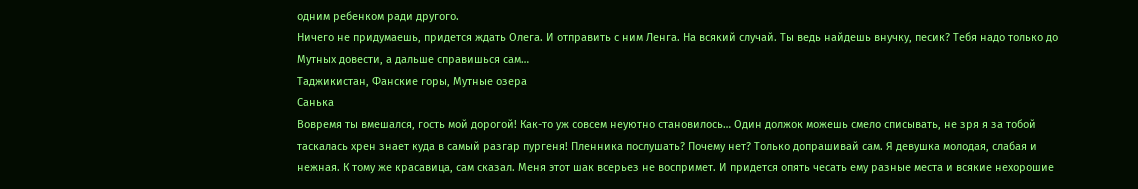одним ребенком ради другого.
Ничего не придумаешь, придется ждать Олега. И отправить с ним Ленга. На всякий случай. Ты ведь найдешь внучку, песик? Тебя надо только до Мутных довести, а дальше справишься сам…
Таджикистан, Фанские горы, Мутные озера
Санька
Вовремя ты вмешался, гость мой дорогой! Как-то уж совсем неуютно становилось… Один должок можешь смело списывать, не зря я за тобой таскалась хрен знает куда в самый разгар пургеня! Пленника послушать? Почему нет? Только допрашивай сам. Я девушка молодая, слабая и нежная. К тому же красавица, сам сказал. Меня этот шак всерьез не воспримет. И придется опять чесать ему разные места и всякие нехорошие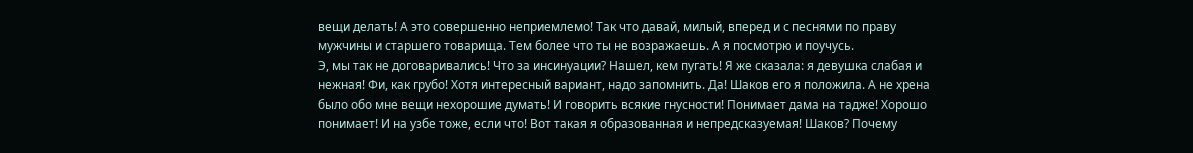вещи делать! А это совершенно неприемлемо! Так что давай, милый, вперед и с песнями по праву мужчины и старшего товарища. Тем более что ты не возражаешь. А я посмотрю и поучусь.
Э, мы так не договаривались! Что за инсинуации? Нашел, кем пугать! Я же сказала: я девушка слабая и нежная! Фи, как грубо! Хотя интересный вариант, надо запомнить. Да! Шаков его я положила. А не хрена было обо мне вещи нехорошие думать! И говорить всякие гнусности! Понимает дама на тадже! Хорошо понимает! И на узбе тоже, если что! Вот такая я образованная и непредсказуемая! Шаков? Почему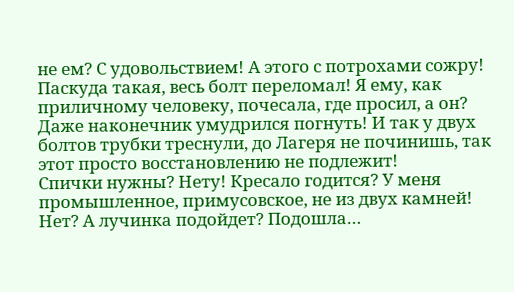не ем? С удовольствием! А этого с потрохами сожру! Паскуда такая, весь болт переломал! Я ему, как приличному человеку, почесала, где просил, а он? Даже наконечник умудрился погнуть! И так у двух болтов трубки треснули, до Лагеря не починишь, так этот просто восстановлению не подлежит!
Спички нужны? Нету! Кресало годится? У меня промышленное, примусовское, не из двух камней! Нет? А лучинка подойдет? Подошла…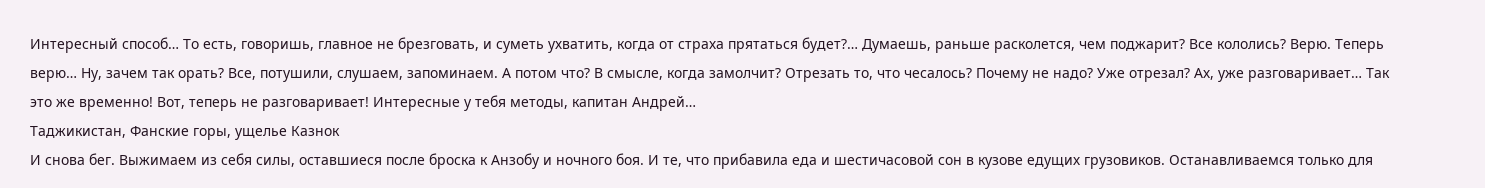Интересный способ… То есть, говоришь, главное не брезговать, и суметь ухватить, когда от страха прятаться будет?… Думаешь, раньше расколется, чем поджарит? Все кололись? Верю. Теперь верю… Ну, зачем так орать? Все, потушили, слушаем, запоминаем. А потом что? В смысле, когда замолчит? Отрезать то, что чесалось? Почему не надо? Уже отрезал? Ах, уже разговаривает… Так это же временно! Вот, теперь не разговаривает! Интересные у тебя методы, капитан Андрей…
Таджикистан, Фанские горы, ущелье Казнок
И снова бег. Выжимаем из себя силы, оставшиеся после броска к Анзобу и ночного боя. И те, что прибавила еда и шестичасовой сон в кузове едущих грузовиков. Останавливаемся только для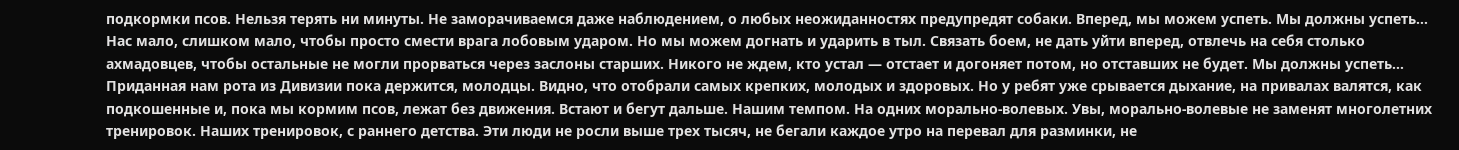подкормки псов. Нельзя терять ни минуты. Не заморачиваемся даже наблюдением, о любых неожиданностях предупредят собаки. Вперед, мы можем успеть. Мы должны успеть…
Нас мало, слишком мало, чтобы просто смести врага лобовым ударом. Но мы можем догнать и ударить в тыл. Связать боем, не дать уйти вперед, отвлечь на себя столько ахмадовцев, чтобы остальные не могли прорваться через заслоны старших. Никого не ждем, кто устал — отстает и догоняет потом, но отставших не будет. Мы должны успеть…
Приданная нам рота из Дивизии пока держится, молодцы. Видно, что отобрали самых крепких, молодых и здоровых. Но у ребят уже срывается дыхание, на привалах валятся, как подкошенные и, пока мы кормим псов, лежат без движения. Встают и бегут дальше. Нашим темпом. На одних морально-волевых. Увы, морально-волевые не заменят многолетних тренировок. Наших тренировок, с раннего детства. Эти люди не росли выше трех тысяч, не бегали каждое утро на перевал для разминки, не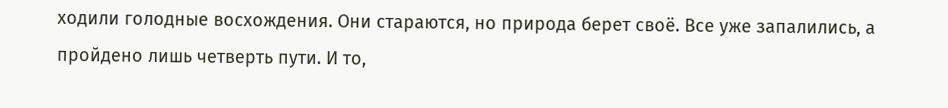ходили голодные восхождения. Они стараются, но природа берет своё. Все уже запалились, а пройдено лишь четверть пути. И то,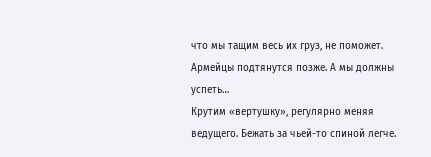что мы тащим весь их груз, не поможет. Армейцы подтянутся позже. А мы должны успеть…
Крутим «вертушку», регулярно меняя ведущего. Бежать за чьей-то спиной легче.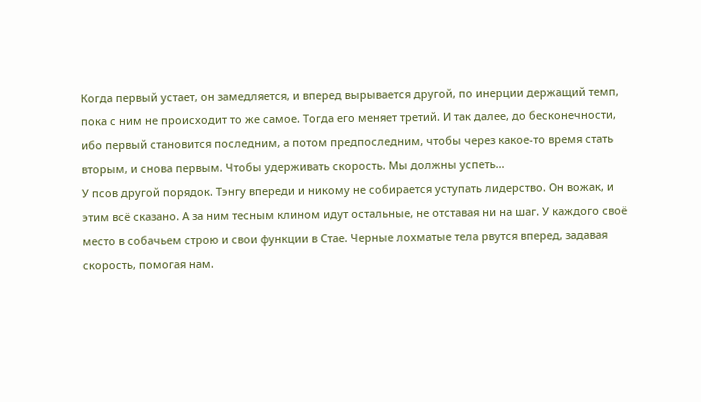Когда первый устает, он замедляется, и вперед вырывается другой, по инерции держащий темп, пока с ним не происходит то же самое. Тогда его меняет третий. И так далее, до бесконечности, ибо первый становится последним, а потом предпоследним, чтобы через какое-то время стать вторым, и снова первым. Чтобы удерживать скорость. Мы должны успеть…
У псов другой порядок. Тэнгу впереди и никому не собирается уступать лидерство. Он вожак, и этим всё сказано. А за ним тесным клином идут остальные, не отставая ни на шаг. У каждого своё место в собачьем строю и свои функции в Стае. Черные лохматые тела рвутся вперед, задавая скорость, помогая нам.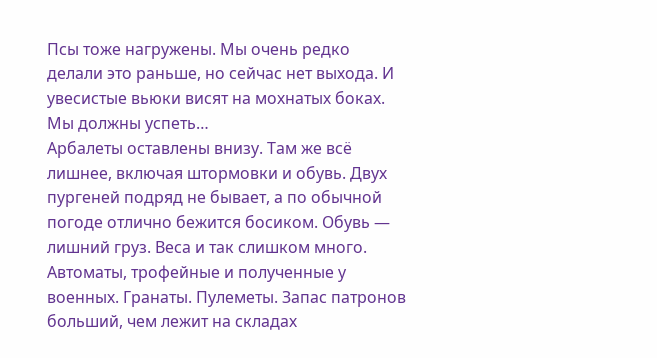Псы тоже нагружены. Мы очень редко делали это раньше, но сейчас нет выхода. И увесистые вьюки висят на мохнатых боках. Мы должны успеть…
Арбалеты оставлены внизу. Там же всё лишнее, включая штормовки и обувь. Двух пургеней подряд не бывает, а по обычной погоде отлично бежится босиком. Обувь — лишний груз. Веса и так слишком много. Автоматы, трофейные и полученные у военных. Гранаты. Пулеметы. Запас патронов больший, чем лежит на складах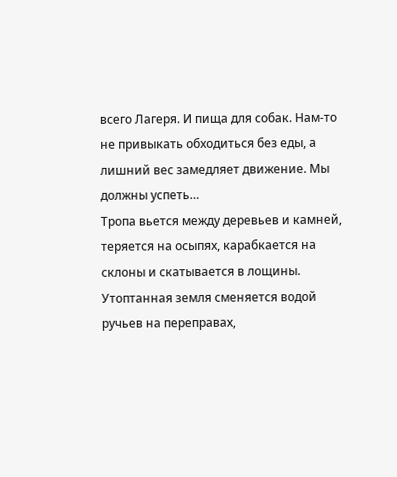всего Лагеря. И пища для собак. Нам-то не привыкать обходиться без еды, а лишний вес замедляет движение. Мы должны успеть…
Тропа вьется между деревьев и камней, теряется на осыпях, карабкается на склоны и скатывается в лощины. Утоптанная земля сменяется водой ручьев на переправах,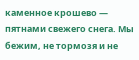каменное крошево — пятнами свежего снега. Мы бежим, не тормозя и не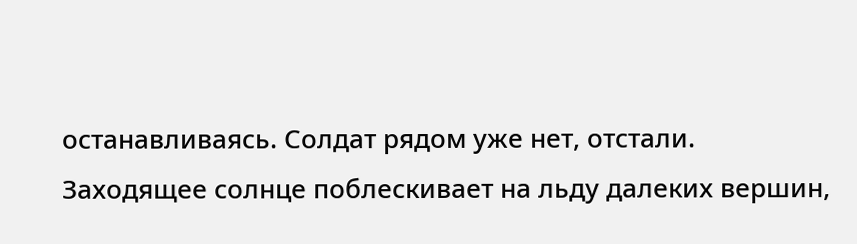останавливаясь. Солдат рядом уже нет, отстали. Заходящее солнце поблескивает на льду далеких вершин,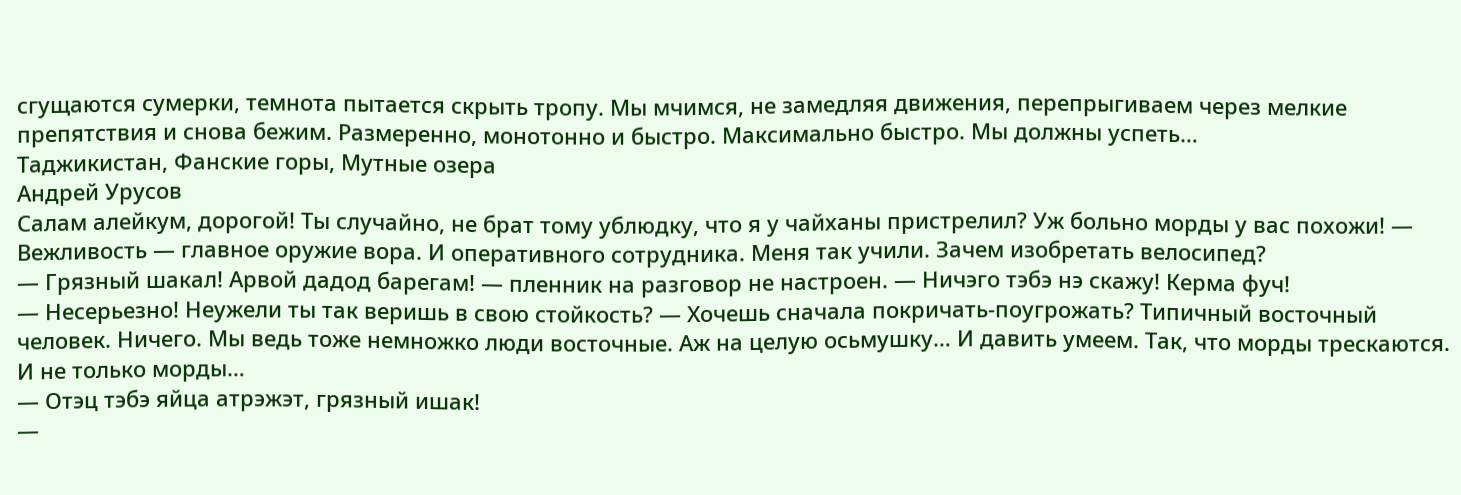сгущаются сумерки, темнота пытается скрыть тропу. Мы мчимся, не замедляя движения, перепрыгиваем через мелкие препятствия и снова бежим. Размеренно, монотонно и быстро. Максимально быстро. Мы должны успеть…
Таджикистан, Фанские горы, Мутные озера
Андрей Урусов
Салам алейкум, дорогой! Ты случайно, не брат тому ублюдку, что я у чайханы пристрелил? Уж больно морды у вас похожи! — Вежливость — главное оружие вора. И оперативного сотрудника. Меня так учили. Зачем изобретать велосипед?
— Грязный шакал! Арвой дадод барегам! — пленник на разговор не настроен. — Ничэго тэбэ нэ скажу! Керма фуч!
— Несерьезно! Неужели ты так веришь в свою стойкость? — Хочешь сначала покричать-поугрожать? Типичный восточный человек. Ничего. Мы ведь тоже немножко люди восточные. Аж на целую осьмушку… И давить умеем. Так, что морды трескаются. И не только морды…
— Отэц тэбэ яйца атрэжэт, грязный ишак!
—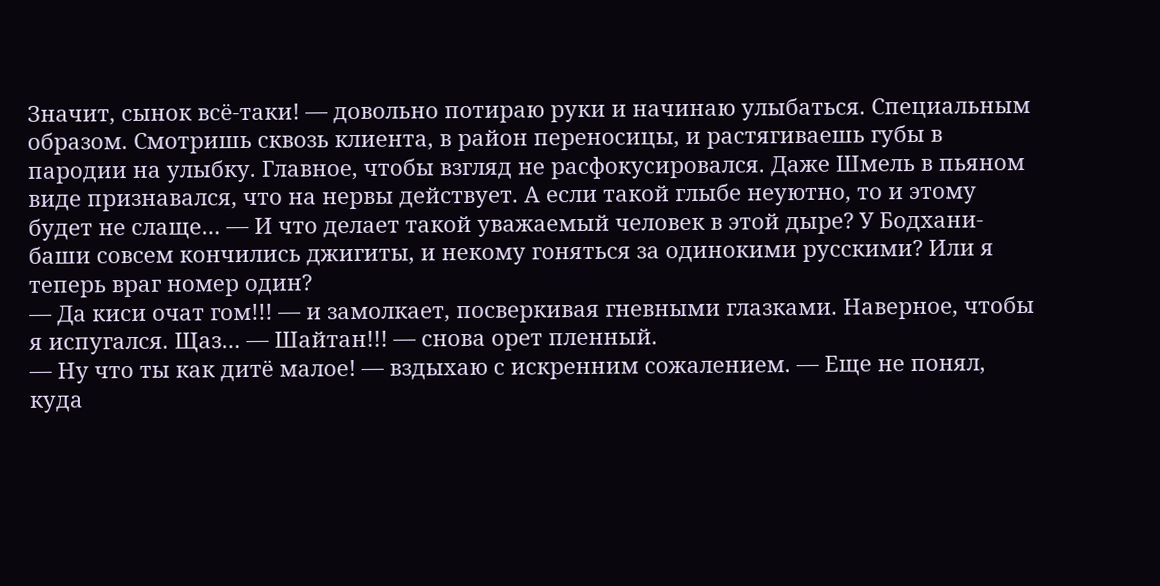Значит, сынок всё-таки! — довольно потираю руки и начинаю улыбаться. Специальным образом. Смотришь сквозь клиента, в район переносицы, и растягиваешь губы в пародии на улыбку. Главное, чтобы взгляд не расфокусировался. Даже Шмель в пьяном виде признавался, что на нервы действует. А если такой глыбе неуютно, то и этому будет не слаще… — И что делает такой уважаемый человек в этой дыре? У Бодхани-баши совсем кончились джигиты, и некому гоняться за одинокими русскими? Или я теперь враг номер один?
— Да киси очат гом!!! — и замолкает, посверкивая гневными глазками. Наверное, чтобы я испугался. Щаз… — Шайтан!!! — снова орет пленный.
— Ну что ты как дитё малое! — вздыхаю с искренним сожалением. — Еще не понял, куда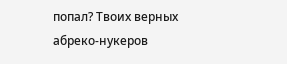попал? Твоих верных абреко-нукеров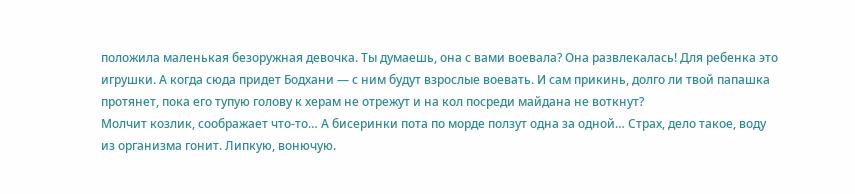положила маленькая безоружная девочка. Ты думаешь, она с вами воевала? Она развлекалась! Для ребенка это игрушки. А когда сюда придет Бодхани — с ним будут взрослые воевать. И сам прикинь, долго ли твой папашка протянет, пока его тупую голову к херам не отрежут и на кол посреди майдана не воткнут?
Молчит козлик, соображает что-то… А бисеринки пота по морде ползут одна за одной… Страх, дело такое, воду из организма гонит. Липкую, вонючую.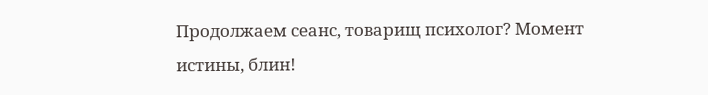Продолжаем сеанс, товарищ психолог? Момент истины, блин!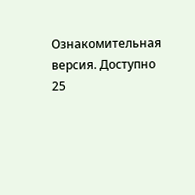Ознакомительная версия. Доступно 25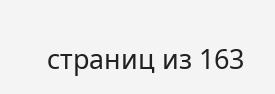страниц из 163